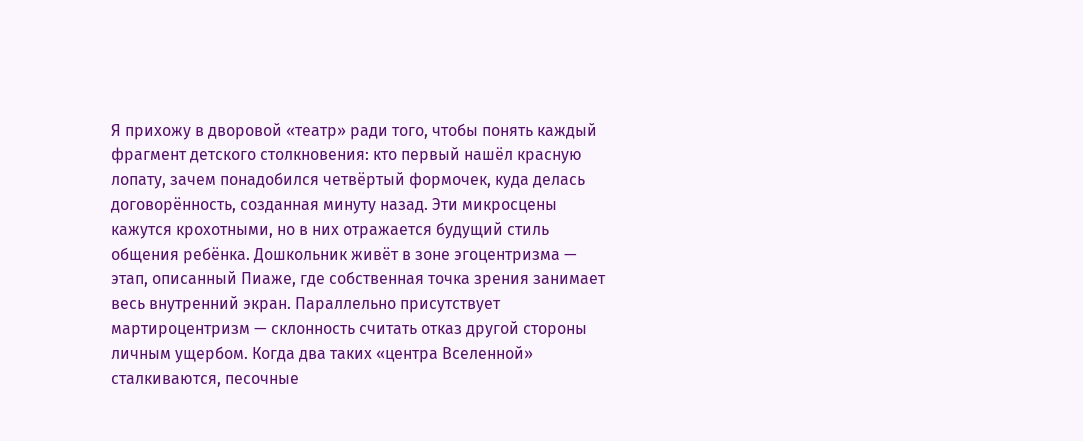Я прихожу в дворовой «театр» ради того, чтобы понять каждый фрагмент детского столкновения: кто первый нашёл красную лопату, зачем понадобился четвёртый формочек, куда делась договорённость, созданная минуту назад. Эти микросцены кажутся крохотными, но в них отражается будущий стиль общения ребёнка. Дошкольник живёт в зоне эгоцентризма — этап, описанный Пиаже, где собственная точка зрения занимает весь внутренний экран. Параллельно присутствует мартироцентризм — склонность считать отказ другой стороны личным ущербом. Когда два таких «центра Вселенной» сталкиваются, песочные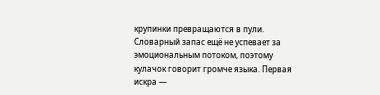крупинки превращаются в пули. Словарный запас ещё не успевает за эмоциональным потоком, поэтому кулачок говорит громче языка. Первая искра —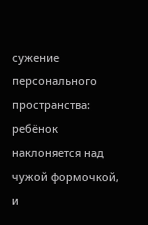сужение персонального пространства: ребёнок наклоняется над чужой формочкой, и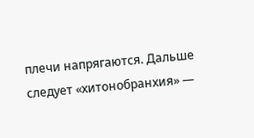плечи напрягаются. Дальше следует «хитонобранхия» —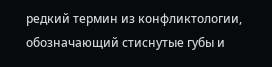редкий термин из конфликтологии, обозначающий стиснутые губы и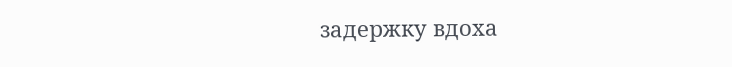задержку вдоха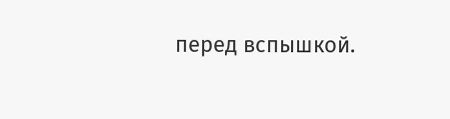перед вспышкой.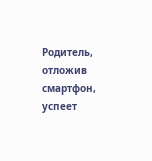Родитель, отложив смартфон, успеет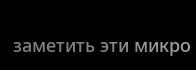заметить эти микро